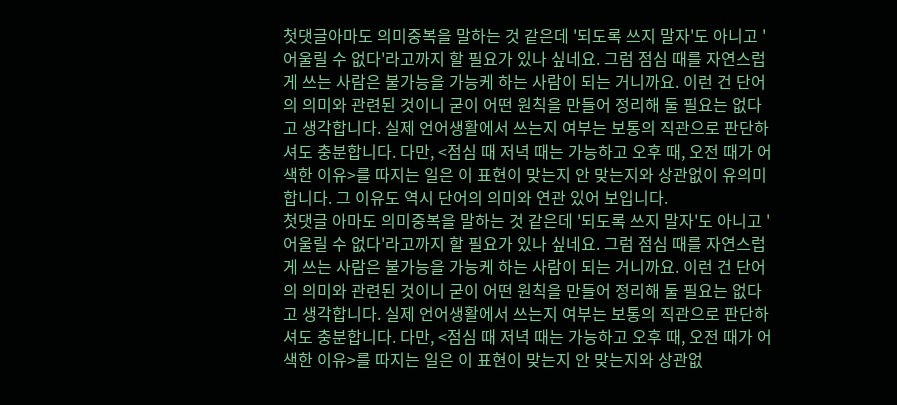첫댓글아마도 의미중복을 말하는 것 같은데 '되도록 쓰지 말자'도 아니고 '어울릴 수 없다'라고까지 할 필요가 있나 싶네요. 그럼 점심 때를 자연스럽게 쓰는 사람은 불가능을 가능케 하는 사람이 되는 거니까요. 이런 건 단어의 의미와 관련된 것이니 굳이 어떤 원칙을 만들어 정리해 둘 필요는 없다고 생각합니다. 실제 언어생활에서 쓰는지 여부는 보통의 직관으로 판단하셔도 충분합니다. 다만, <점심 때 저녁 때는 가능하고 오후 때, 오전 때가 어색한 이유>를 따지는 일은 이 표현이 맞는지 안 맞는지와 상관없이 유의미합니다. 그 이유도 역시 단어의 의미와 연관 있어 보입니다.
첫댓글 아마도 의미중복을 말하는 것 같은데 '되도록 쓰지 말자'도 아니고 '어울릴 수 없다'라고까지 할 필요가 있나 싶네요. 그럼 점심 때를 자연스럽게 쓰는 사람은 불가능을 가능케 하는 사람이 되는 거니까요. 이런 건 단어의 의미와 관련된 것이니 굳이 어떤 원칙을 만들어 정리해 둘 필요는 없다고 생각합니다. 실제 언어생활에서 쓰는지 여부는 보통의 직관으로 판단하셔도 충분합니다. 다만, <점심 때 저녁 때는 가능하고 오후 때, 오전 때가 어색한 이유>를 따지는 일은 이 표현이 맞는지 안 맞는지와 상관없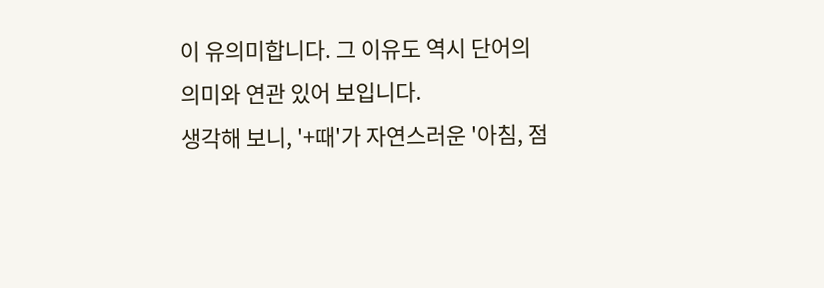이 유의미합니다. 그 이유도 역시 단어의 의미와 연관 있어 보입니다.
생각해 보니, '+때'가 자연스러운 '아침, 점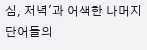심, 저녁'과 어색한 나머지 단어들의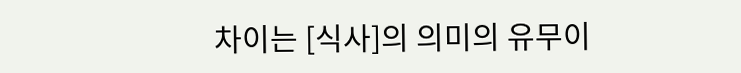차이는 [식사]의 의미의 유무이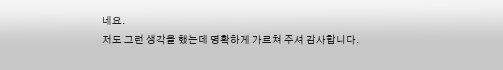네요.
저도 그런 생각을 했는데 명확하게 가르쳐 주셔 감사합니다.